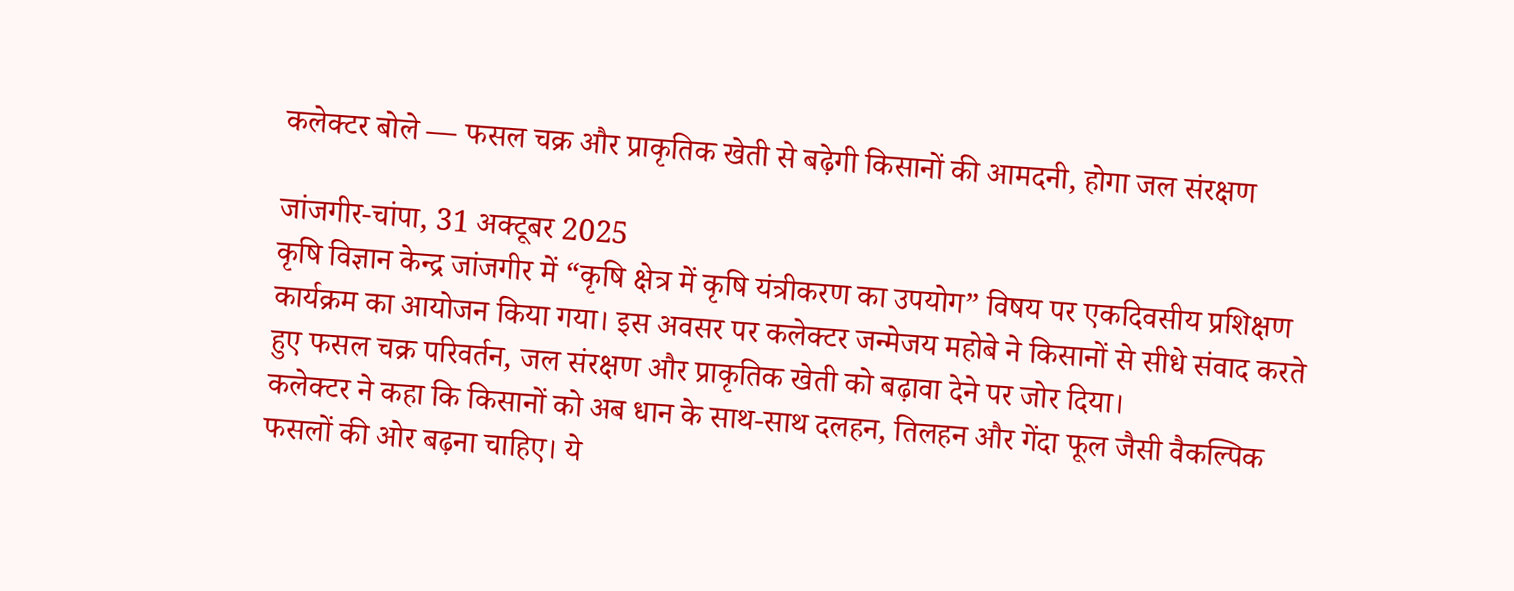कलेक्टर बोले — फसल चक्र और प्राकृतिक खेती से बढ़ेगी किसानों की आमदनी, होगा जल संरक्षण

जांजगीर-चांपा, 31 अक्टूबर 2025
कृषि विज्ञान केन्द्र जांजगीर में “कृषि क्षेत्र में कृषि यंत्रीकरण का उपयोग” विषय पर एकदिवसीय प्रशिक्षण कार्यक्रम का आयोजन किया गया। इस अवसर पर कलेक्टर जन्मेजय महोबे ने किसानों से सीधे संवाद करते हुए फसल चक्र परिवर्तन, जल संरक्षण और प्राकृतिक खेती को बढ़ावा देने पर जोर दिया।
कलेक्टर ने कहा कि किसानों को अब धान के साथ-साथ दलहन, तिलहन और गेंदा फूल जैसी वैकल्पिक फसलों की ओर बढ़ना चाहिए। ये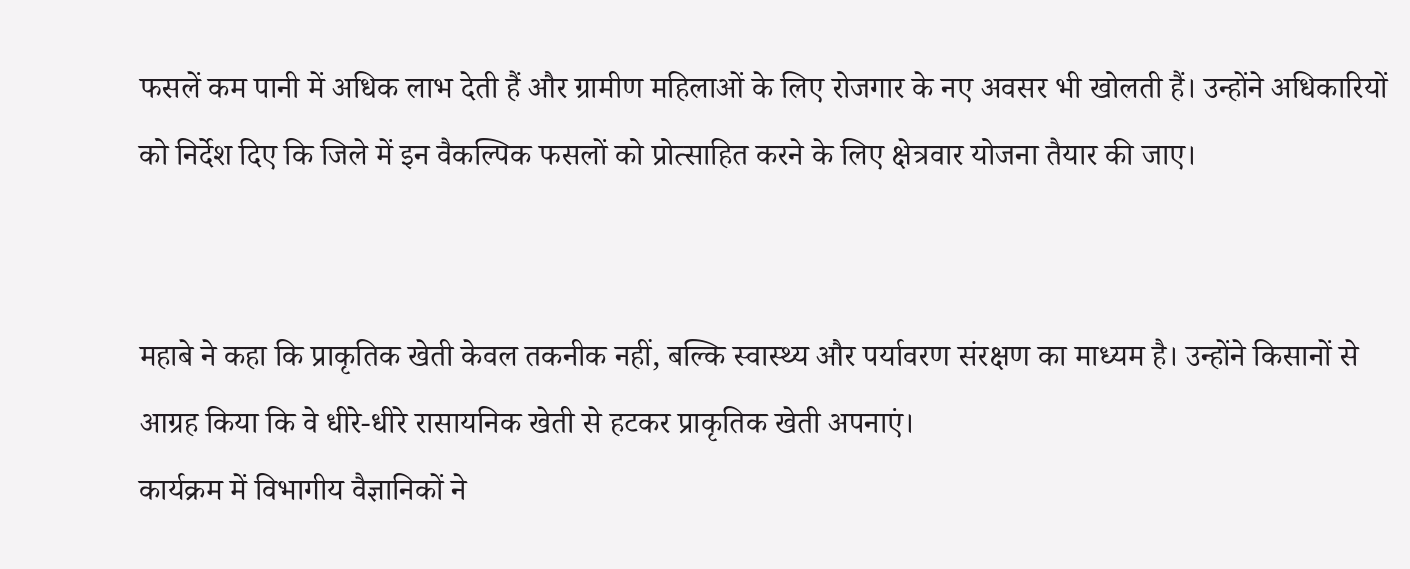फसलें कम पानी में अधिक लाभ देती हैं और ग्रामीण महिलाओं के लिए रोजगार के नए अवसर भी खोलती हैं। उन्होंने अधिकारियों को निर्देश दिए कि जिले में इन वैकल्पिक फसलों को प्रोत्साहित करने के लिए क्षेत्रवार योजना तैयार की जाए।


महाबे ने कहा कि प्राकृतिक खेती केवल तकनीक नहीं, बल्कि स्वास्थ्य और पर्यावरण संरक्षण का माध्यम है। उन्होंने किसानों से आग्रह किया कि वे धीरे-धीरे रासायनिक खेती से हटकर प्राकृतिक खेती अपनाएं।
कार्यक्रम में विभागीय वैज्ञानिकों ने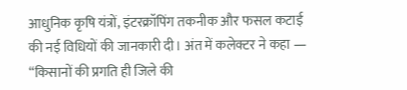आधुनिक कृषि यंत्रों, इंटरक्रॉपिंग तकनीक और फसल कटाई की नई विधियों की जानकारी दी। अंत में कलेक्टर ने कहा —
“किसानों की प्रगति ही जिले की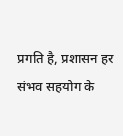प्रगति है, प्रशासन हर संभव सहयोग के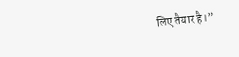लिए तैयार है।”